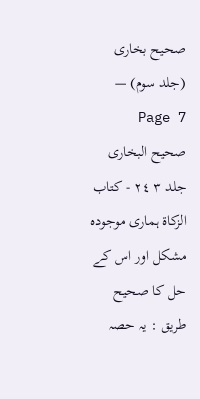صحیح بخاری (جلد سوم) — Page 7
صحيح البخاری جلد ۳ ٢٤ - كتاب الزكاة ہماری موجودہ مشکل اور اس کے حل کا صحیح طریق : یہ حصہ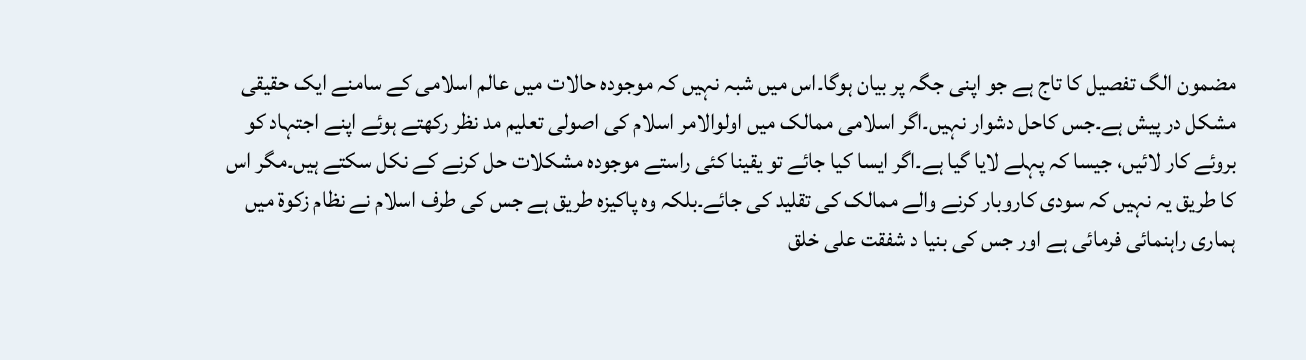مضمون الگ تفصیل کا تاج ہے جو اپنی جگہ پر بیان ہوگا۔اس میں شبہ نہیں کہ موجودہ حالات میں عالم اسلامی کے سامنے ایک حقیقی مشکل در پیش ہے۔جس کاحل دشوار نہیں۔اگر اسلامی ممالک میں اولوالامر اسلام کی اصولی تعلیم مد نظر رکھتے ہوئے اپنے اجتہاد کو بروئے کار لائیں، جیسا کہ پہلے لایا گیا ہے۔اگر ایسا کیا جائے تو یقینا کئی راستے موجودہ مشکلات حل کرنے کے نکل سکتے ہیں۔مگر اس کا طریق یہ نہیں کہ سودی کاروبار کرنے والے ممالک کی تقلید کی جائے۔بلکہ وہ پاکیزہ طریق ہے جس کی طرف اسلام نے نظام زکوۃ میں ہماری راہنمائی فرمائی ہے اور جس کی بنیا د شفقت علی خلق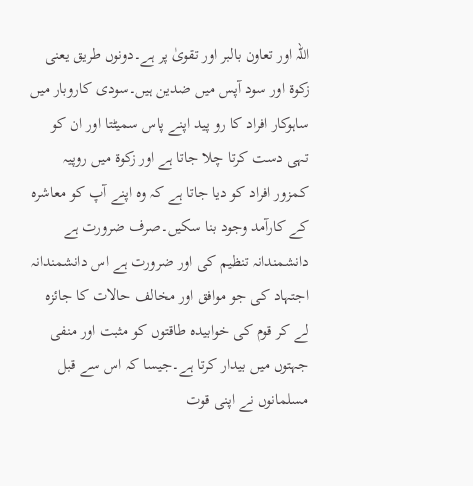اللہ اور تعاون بالبر اور تقویٰ پر ہے۔دونوں طریق یعنی زکوۃ اور سود آپس میں ضدین ہیں۔سودی کاروبار میں ساہوکار افراد کا رو پید اپنے پاس سمیٹتا اور ان کو تہی دست کرتا چلا جاتا ہے اور زکوۃ میں روپیہ کمزور افراد کو دیا جاتا ہے کہ وہ اپنے آپ کو معاشرہ کے کارآمد وجود بنا سکیں۔صرف ضرورت ہے دانشمندانہ تنظیم کی اور ضرورت ہے اس دانشمندانہ اجتہاد کی جو موافق اور مخالف حالات کا جائزہ لے کر قوم کی خوابیدہ طاقتوں کو مثبت اور منفی جہتوں میں بیدار کرتا ہے۔جیسا کہ اس سے قبل مسلمانوں نے اپنی قوت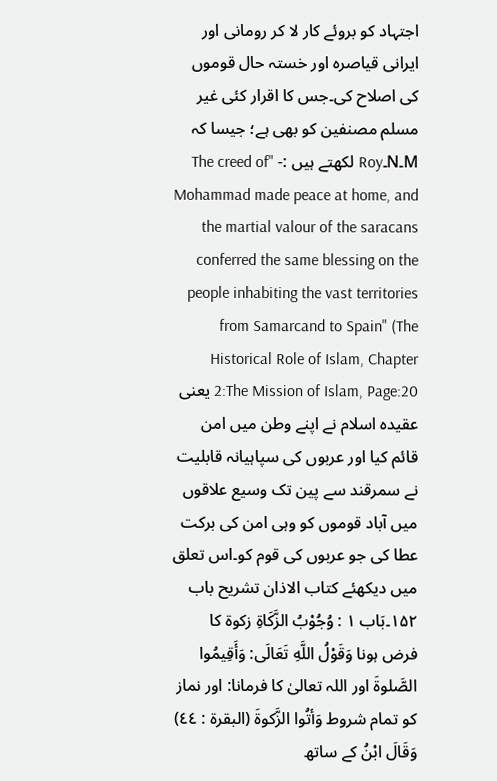اجتہاد کو بروئے کار لا کر رومانی اور ایرانی قیاصرہ اور خستہ حال قوموں کی اصلاح کی۔جس کا اقرار کئی غیر مسلم مصنفین کو بھی ہے؛ جیسا کہ M۔N۔Roy لکھتے ہیں :- "The creed of Mohammad made peace at home, and the martial valour of the saracans conferred the same blessing on the people inhabiting the vast territories from Samarcand to Spain" (The Historical Role of Islam, Chapter 2:The Mission of Islam, Page:20 یعنی عقیدہ اسلام نے اپنے وطن میں امن قائم کیا اور عربوں کی سپاہیانہ قابلیت نے سمرقند سے پین تک وسیع علاقوں میں آباد قوموں کو وہی امن کی برکت عطا کی جو عربوں کی قوم کو۔اس تعلق میں دیکھئے کتاب الاذان تشریح باب ۱۵۲۔بَاب ۱ : وُجُوْبُ الزَّكَاةِ زکوۃ کا فرض ہونا وَقَوْلُ اللَّهِ تَعَالَى: وَأَقِيمُوا الصَّلوةَ اور اللہ تعالیٰ کا فرمانا: اور نماز کو تمام شروط وَأتُوا الزَّكوةَ (البقرة : ٤٤) وَقَالَ ابْنُ کے ساتھ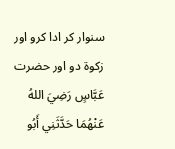سنوار کر ادا کرو اور زکوۃ دو اور حضرت عَبَّاسٍ رَضِيَ اللهُ عَنْهُمَا حَدَّثَنِي أَبُو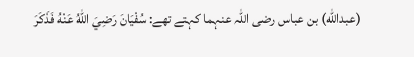(عبدالله) بن عباس رضی اللہ عنہما کہتے تھے: سُفْيَانَ رَضِيَ اللهُ عَنْهُ فَذَكَرَ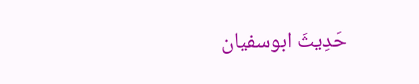حَدِيثَ ابوسفیان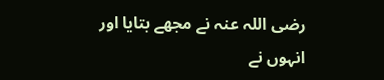رضی اللہ عنہ نے مجھے بتایا اور انہوں نے